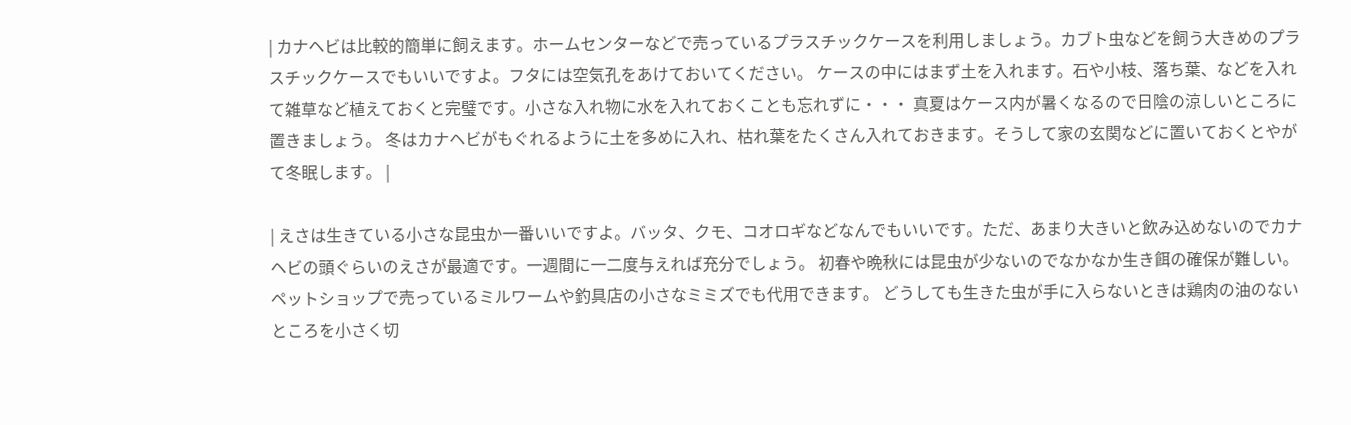| カナヘビは比較的簡単に飼えます。ホームセンターなどで売っているプラスチックケースを利用しましょう。カブト虫などを飼う大きめのプラスチックケースでもいいですよ。フタには空気孔をあけておいてください。 ケースの中にはまず土を入れます。石や小枝、落ち葉、などを入れて雑草など植えておくと完璧です。小さな入れ物に水を入れておくことも忘れずに・・・ 真夏はケース内が暑くなるので日陰の涼しいところに置きましょう。 冬はカナヘビがもぐれるように土を多めに入れ、枯れ葉をたくさん入れておきます。そうして家の玄関などに置いておくとやがて冬眠します。 |

| えさは生きている小さな昆虫か一番いいですよ。バッタ、クモ、コオロギなどなんでもいいです。ただ、あまり大きいと飲み込めないのでカナヘビの頭ぐらいのえさが最適です。一週間に一二度与えれば充分でしょう。 初春や晩秋には昆虫が少ないのでなかなか生き餌の確保が難しい。ペットショップで売っているミルワームや釣具店の小さなミミズでも代用できます。 どうしても生きた虫が手に入らないときは鶏肉の油のないところを小さく切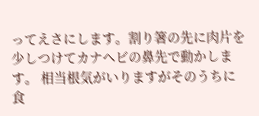ってえさにします。割り箸の先に肉片を少しつけてカナヘビの鼻先で動かします。 相当根気がいりますがそのうちに食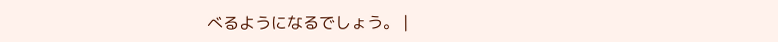べるようになるでしょう。 |